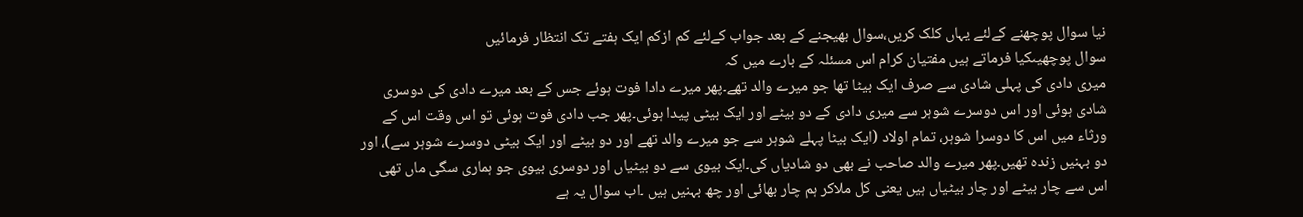نیا سوال پوچھنے کےلئے یہاں کلک کریں،سوال بھیجنے کے بعد جواب کےلئے کم ازکم ایک ہفتے تک انتظار فرمائیں
سوال پوچھیںکیا فرماتے ہیں مفتیان کرام اس مسئلہ کے بارے میں کہ
میری دادی کی پہلی شادی سے صرف ایک بیٹا تھا جو میرے والد تھے۔پھر میرے دادا فوت ہوئے جس کے بعد میرے دادی کی دوسری شادی ہوئی اور اس دوسرے شوہر سے میری دادی کے دو بیٹے اور ایک بیٹی پیدا ہوئی۔پھر جب دادی فوت ہوئی تو اس وقت اس کے ورثاء میں اس کا دوسرا شوہر، تمام اولاد (ایک بیٹا پہلے شوہر سے جو میرے والد تھے اور دو بیٹے اور ایک بیٹی دوسرے شوہر سے)، اور دو بہنیں زندہ تھیں۔پھر میرے والد صاحب نے بھی دو شادیاں کی۔ایک بیوی سے دو بیٹیاں اور دوسری بیوی جو ہماری سگی ماں تھی اس سے چار بیٹے اور چار بیٹیاں ہیں یعنی کل ملاکر ہم چار بھائی اور چھ بہنیں ہیں ۔اب سوال یہ ہے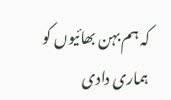کہ ہم بہن بھائیوں کو ہماری دادی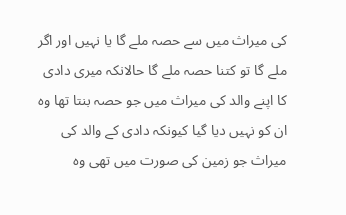کی میراث میں سے حصہ ملے گا یا نہیں اور اگر ملے گا تو کتنا حصہ ملے گا حالانکہ میری دادی کا اپنے والد کی میراث میں جو حصہ بنتا تھا وہ ان کو نہیں دیا گیا کیونکہ دادی کے والد کی میراث جو زمین کی صورت میں تھی وہ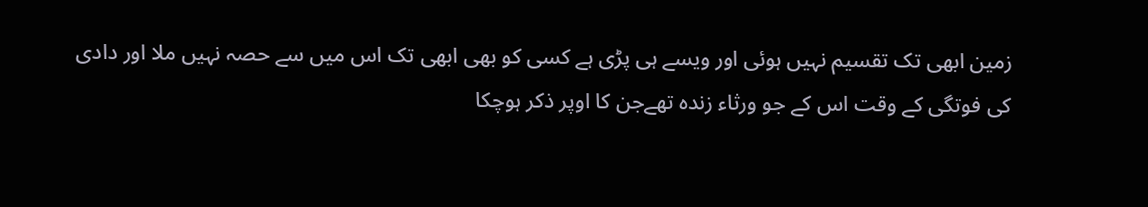زمین ابھی تک تقسیم نہیں ہوئی اور ویسے ہی پڑی ہے کسی کو بھی ابھی تک اس میں سے حصہ نہیں ملا اور دادی کی فوتگی کے وقت اس کے جو ورثاء زندہ تھےجن کا اوپر ذکر ہوچکا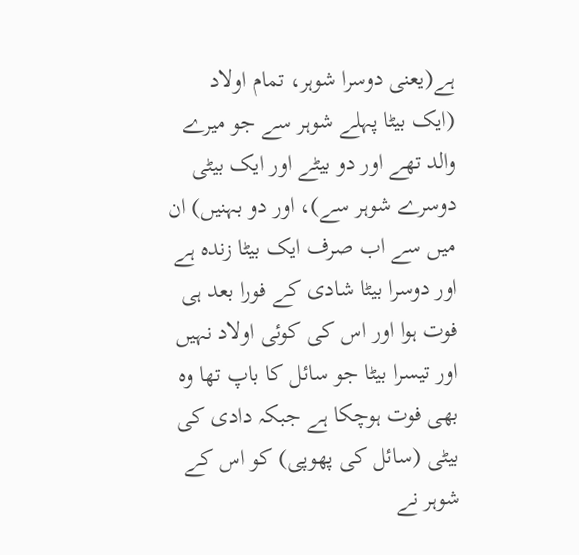ہے(یعنی دوسرا شوہر، تمام اولاد (ایک بیٹا پہلے شوہر سے جو میرے والد تھے اور دو بیٹے اور ایک بیٹی دوسرے شوہر سے)، اور دو بہنیں) ان میں سے اب صرف ایک بیٹا زندہ ہے اور دوسرا بیٹا شادی کے فورا بعد ہی فوت ہوا اور اس کی کوئی اولاد نہیں اور تیسرا بیٹا جو سائل کا باپ تھا وہ بھی فوت ہوچکا ہے جبکہ دادی کی بیٹی (سائل کی پھوپی) کو اس کے شوہر نے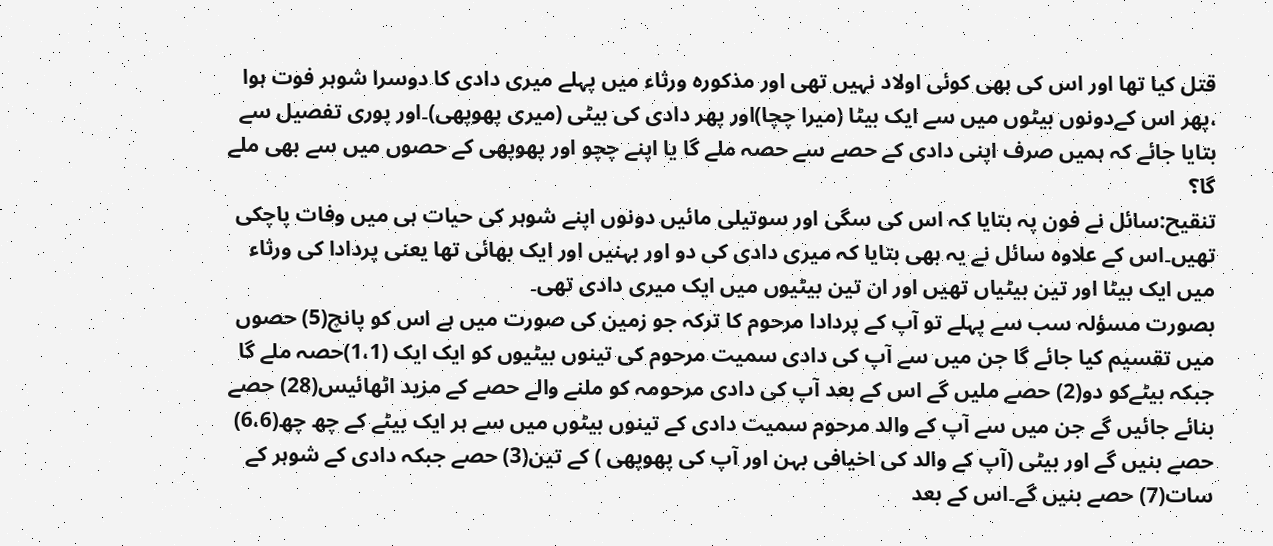قتل کیا تھا اور اس کی بھی کوئی اولاد نہیں تھی اور مذکورہ ورثاء میں پہلے میری دادی کا دوسرا شوہر فوت ہوا ،پھر اس کےدونوں بیٹوں میں سے ایک بیٹا (میرا چچا)اور پھر دادی کی بیٹی (میری پھوپھی)۔اور پوری تفصیل سے بتایا جائے کہ ہمیں صرف اپنی دادی کے حصے سے حصہ ملے گا یا اپنے چچو اور پھوپھی کے حصوں میں سے بھی ملے گا؟
تنقیح:سائل نے فون پہ بتایا کہ اس کی سگی اور سوتیلی مائیں دونوں اپنے شوہر کی حیات ہی میں وفات پاچکی تھیں۔اس کے علاوہ سائل نے یہ بھی بتایا کہ میری دادی کی دو اور بہنیں اور ایک بھائی تھا یعنی پردادا کی ورثاء میں ایک بیٹا اور تین بیٹیاں تھیں اور ان تین بیٹیوں میں ایک میری دادی تھی۔
بصورت مسؤلہ سب سے پہلے تو آپ کے پردادا مرحوم کا ترکہ جو زمین کی صورت میں ہے اس کو پانچ(5) حصوں میں تقسیم کیا جائے گا جن میں سے آپ کی دادی سمیت مرحوم کی تینوں بیٹیوں کو ایک ایک (1،1)حصہ ملے گا جبکہ بیٹےکو دو(2) حصے ملیں گے اس کے بعد آپ کی دادی مرحومہ کو ملنے والے حصے کے مزید اٹھائیس(28) حصے بنائے جائیں گے جن میں سے آپ کے والد مرحوم سمیت دادی کے تینوں بیٹوں میں سے ہر ایک بیٹے کے چھ چھ(6،6) حصے بنیں گے اور بیٹی (آپ کے والد کی اخیافی بہن اور آپ کی پھوپھی ) کے تین(3) حصے جبکہ دادی کے شوہر کے سات(7) حصے بنیں گے۔اس کے بعد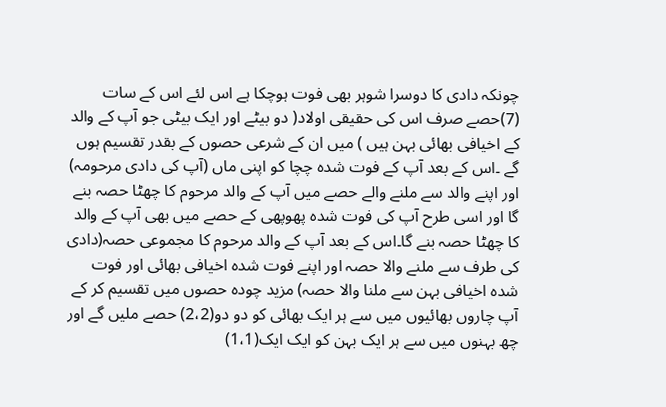چونکہ دادی کا دوسرا شوہر بھی فوت ہوچکا ہے اس لئے اس کے سات (7)حصے صرف اس کی حقیقی اولاد( دو بیٹے اور ایک بیٹی جو آپ کے والد کے اخیافی بھائی بہن ہیں ) میں ان کے شرعی حصوں کے بقدر تقسیم ہوں گے ۔اس کے بعد آپ کے فوت شدہ چچا کو اپنی ماں (آپ کی دادی مرحومہ) اور اپنے والد سے ملنے والے حصے میں آپ کے والد مرحوم کا چھٹا حصہ بنے گا اور اسی طرح آپ کی فوت شدہ پھوپھی کے حصے میں بھی آپ کے والد کا چھٹا حصہ بنے گا۔اس کے بعد آپ کے والد مرحوم کا مجموعی حصہ(دادی کی طرف سے ملنے والا حصہ اور اپنے فوت شدہ اخیافی بھائی اور فوت شدہ اخیافی بہن سے ملنا والا حصہ) مزید چودہ حصوں میں تقسیم کر کے آپ چاروں بھائیوں میں سے ہر ایک بھائی کو دو دو(2،2) حصے ملیں گے اور چھ بہنوں میں سے ہر ایک بہن کو ایک ایک(1،1)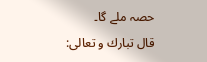حصہ ملے گا۔
قال تبارك و تعالى: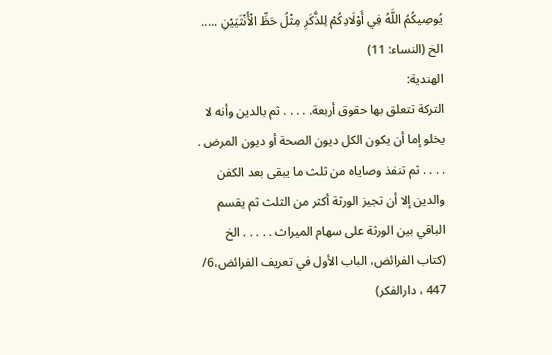يُوصِيكُمُ اللَّهُ فِي أَوْلَادِكُمْ لِلذَّكَرِ مِثْلُ حَظِّ الْأُنْثَيَيْنِ ..... الخ (النساء: 11)
الهندية:
التركة تتعلق بها حقوق أربعة. . . . . ثم بالدين وأنه لا يخلو إما أن يكون الكل ديون الصحة أو ديون المرض . . . . . ثم تنفذ وصاياه من ثلث ما يبقى بعد الكفن والدين إلا أن تجيز الورثة أكثر من الثلث ثم يقسم الباقي بين الورثة على سهام الميراث . . . . . الخ
(كتاب الفرائض، الباب الأول في تعريف الفرائض،6/ 447 ، دارالفكر)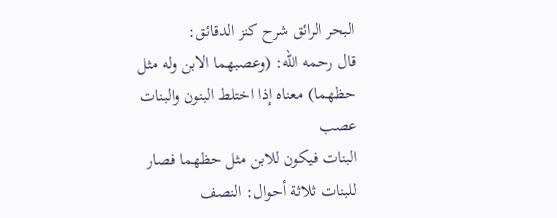البحر الرائق شرح كنز الدقائق:
قال رحمه الله: (وعصبهما الابن وله مثل حظهما) معناه إذا اختلط البنون والبنات عصب
البنات فيكون للابن مثل حظهما فصار للبنات ثلاثة أحوال: النصف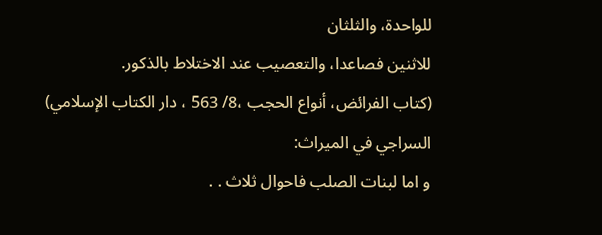للواحدة، والثلثان
للاثنين فصاعدا، والتعصيب عند الاختلاط بالذكور.
(كتاب الفرائض، أنواع الحجب ،8/ 563 ، دار الكتاب الإسلامي)
السراجي في الميراث:
و اما لبنات الصلب فاحوال ثلاث . .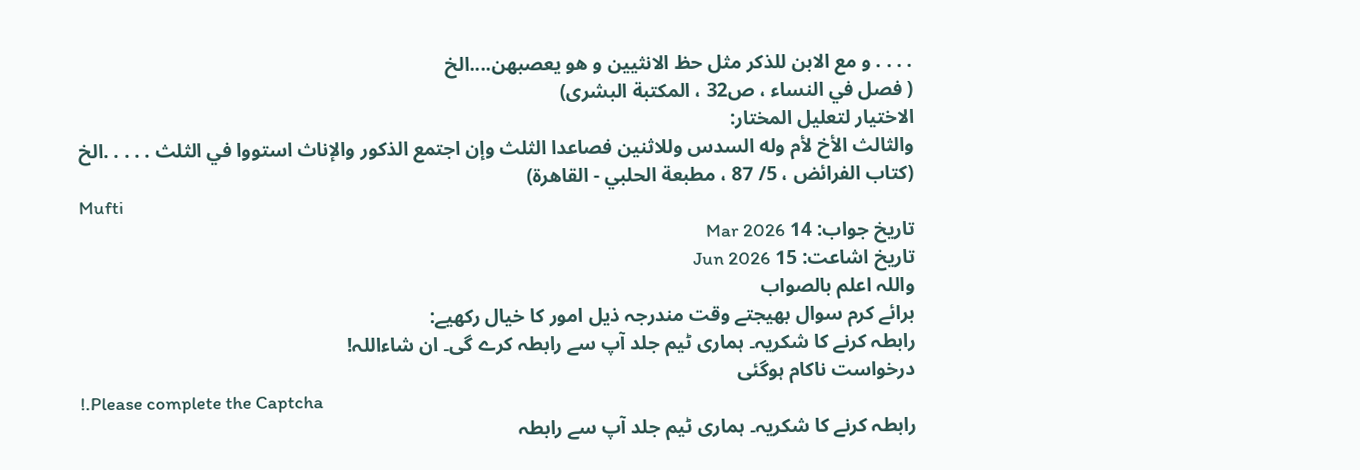. . . . و مع الابن للذكر مثل حظ الانثيين و هو يعصبهن....الخ
( فصل في النساء ، ص32 ، المكتبة البشرى)
الاختيار لتعليل المختار:
والثالث الأخ لأم وله السدس وللاثنين فصاعدا الثلث وإن اجتمع الذكور والإناث استووا في الثلث . . . . .الخ
(كتاب الفرائض ، 5/ 87 ، مطبعة الحلبي - القاهرة)
Mufti
تاریخ جواب: 14 Mar 2026
تاریخ اشاعت: 15 Jun 2026
واللہ اعلم بالصواب
برائے کرم سوال بھیجتے وقت مندرجہ ذیل امور کا خیال رکھیے:
رابطہ کرنے کا شکریہ۔ ہماری ٹیم جلد آپ سے رابطہ کرے گی۔ ان شاءاللہ!
درخواست ناکام ہوگئی
!.Please complete the Captcha
رابطہ کرنے کا شکریہ۔ ہماری ٹیم جلد آپ سے رابطہ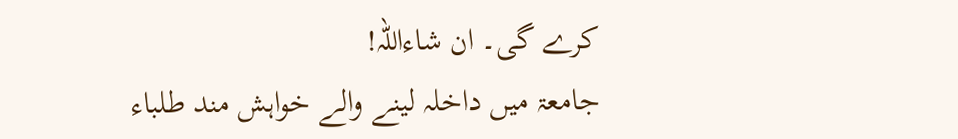کرے گی۔ ان شاءاللہ!
جامعۃ میں داخلہ لینے والے خواہش مند طلباء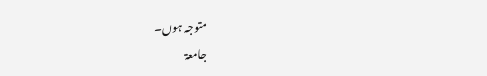متوجہ ہوں۔
جامعۃ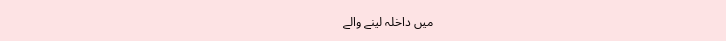میں داخلہ لینے والے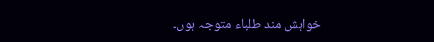خواہش مند طلباء متوجہ ہوں۔